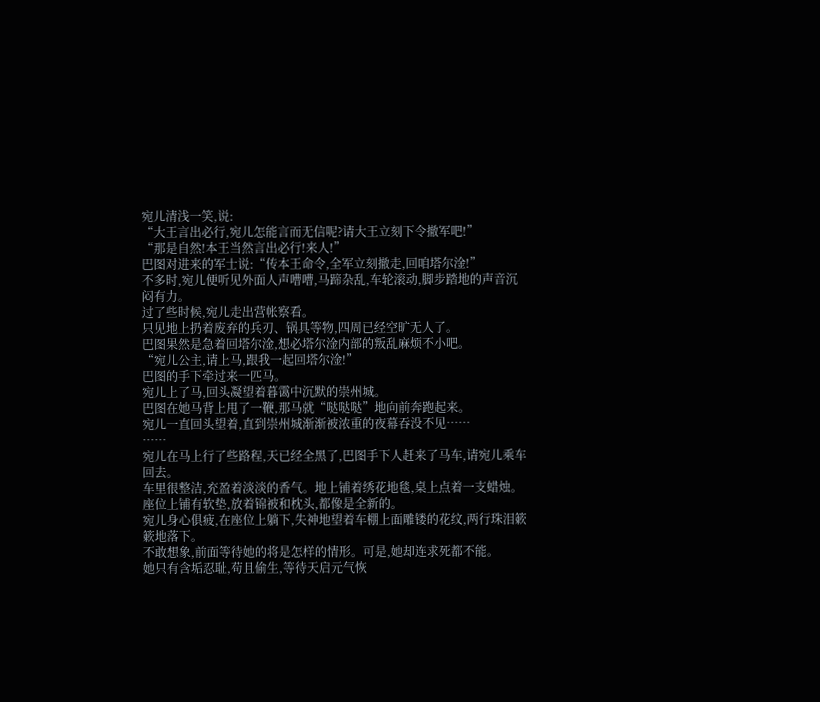宛儿清浅一笑,说:
“大王言出必行,宛儿怎能言而无信呢?请大王立刻下令撤军吧!”
“那是自然!本王当然言出必行!来人!”
巴图对进来的军士说:“传本王命令,全军立刻撤走,回咱塔尔淦!”
不多时,宛儿便听见外面人声嘈嘈,马蹄杂乱,车轮滚动,脚步踏地的声音沉闷有力。
过了些时候,宛儿走出营帐察看。
只见地上扔着废弃的兵刃、锅具等物,四周已经空旷无人了。
巴图果然是急着回塔尔淦,想必塔尔淦内部的叛乱麻烦不小吧。
“宛儿公主,请上马,跟我一起回塔尔淦!”
巴图的手下牵过来一匹马。
宛儿上了马,回头凝望着暮霭中沉默的崇州城。
巴图在她马背上甩了一鞭,那马就“哒哒哒”地向前奔跑起来。
宛儿一直回头望着,直到崇州城渐渐被浓重的夜幕吞没不见……
……
宛儿在马上行了些路程,天已经全黑了,巴图手下人赶来了马车,请宛儿乘车回去。
车里很整洁,充盈着淡淡的香气。地上铺着绣花地毯,桌上点着一支蜡烛。座位上铺有软垫,放着锦被和枕头,都像是全新的。
宛儿身心俱疲,在座位上躺下,失神地望着车棚上面雕镂的花纹,两行珠泪簌簌地落下。
不敢想象,前面等待她的将是怎样的情形。可是,她却连求死都不能。
她只有含垢忍耻,苟且偷生,等待天启元气恢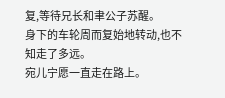复,等待兄长和聿公子苏醒。
身下的车轮周而复始地转动,也不知走了多远。
宛儿宁愿一直走在路上。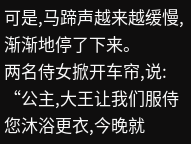可是,马蹄声越来越缓慢,渐渐地停了下来。
两名侍女掀开车帘,说:
“公主,大王让我们服侍您沐浴更衣,今晚就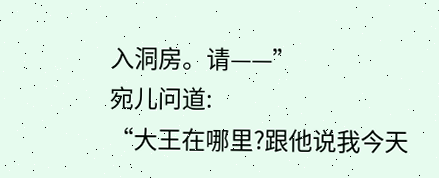入洞房。请——”
宛儿问道:
“大王在哪里?跟他说我今天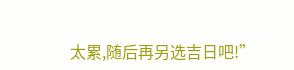太累,随后再另选吉日吧!”